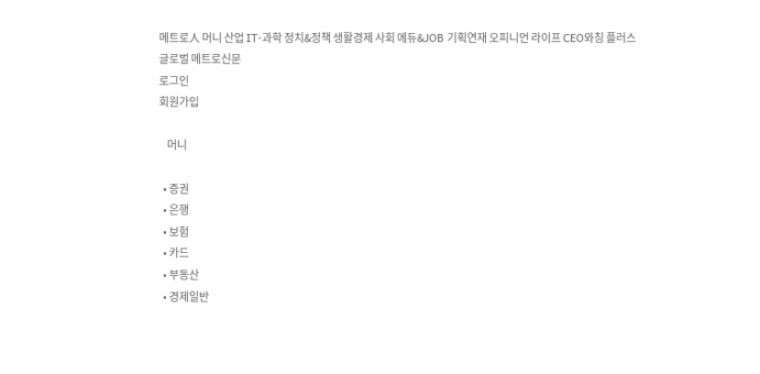메트로人 머니 산업 IT·과학 정치&정책 생활경제 사회 에듀&JOB 기획연재 오피니언 라이프 CEO와칭 플러스
글로벌 메트로신문
로그인
회원가입

    머니

  • 증권
  • 은행
  • 보험
  • 카드
  • 부동산
  • 경제일반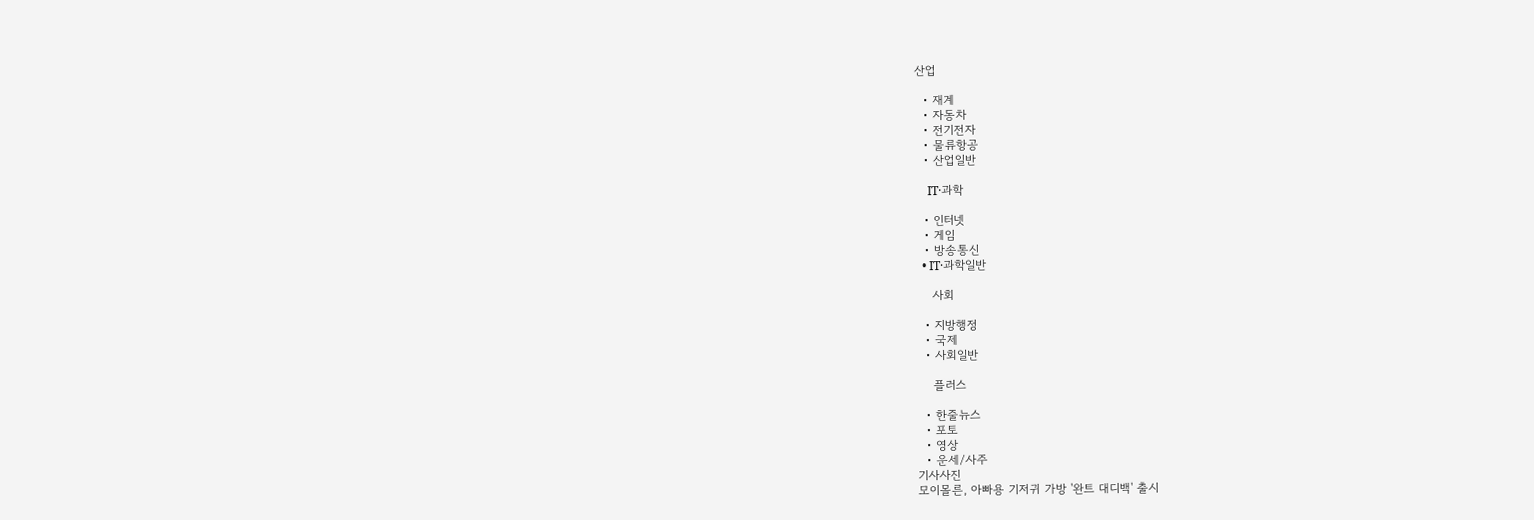산업

  • 재계
  • 자동차
  • 전기전자
  • 물류항공
  • 산업일반

    IT·과학

  • 인터넷
  • 게임
  • 방송통신
  • IT·과학일반

    사회

  • 지방행정
  • 국제
  • 사회일반

    플러스

  • 한줄뉴스
  • 포토
  • 영상
  • 운세/사주
기사사진
모이몰른, 아빠용 기저귀 가방 '완트 대디백' 출시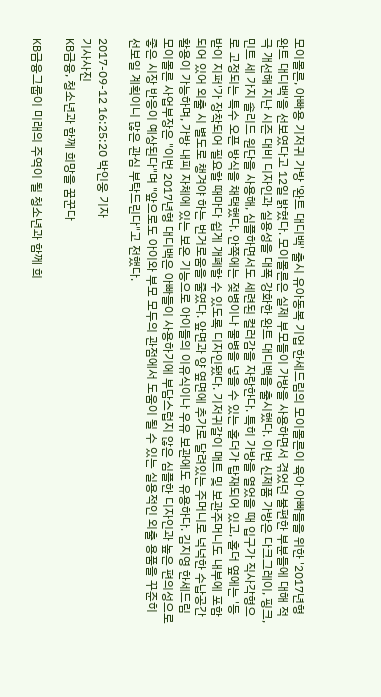모이몰른, 아빠용 기저귀 가방 '완트 대디백' 출시 유아동복 기업 한세드림의 모이몰른이 육아 아빠들을 위한 '2017년형 완트 대디백'을 선보였다고 12일 밝혔다. 모이몰른은 실제 부모들이 가방을 사용하면서 겪었던 불편한 부분들에 대해 적극 개선해 지난 시즌 대비 디자인과 실용성을 대폭 강화한 완트 대디백을 출시했다. 이번 신제품 가방은 다크그레이, 핑크, 민트 세 가지 솔리드 원단을 사용해, 심플하면서도 세련된 컬러감을 자랑한다. 특히 가방을 열었을 때 입구가 직사각형으로 고정되는 특수 오픈 방식을 채택했다. 안쪽에는 젖병이나 물병을 넣을 수 있는 홀더가 탑재되어 있고, 홀더 옆에는 '등받이 지퍼'가 장착되어 필요할 때마다 쉽게 개폐할 수 있도록 디자인됐다. 기저귀갈이 매트 및 보관주머니도 내부에 포함되어 있어 외출 시 별도로 챙겨야 하는 번거로움을 줄였다. 앞면과 양 옆면에 추가로 달려있는 주머니로 넉넉한 수납공간 활용이 가능하며, 가방 내피 자체에 있는 보온 기능으로 아이들의 이유식이나 우유 보관에도 유용하다. 김지영 한세드림 모이몰른 사업부장은 "이번 2017년형 대디백은 아빠들이 사용하기에 부담스럽지 않은 심플한 디자인과 높은 편의성으로 좋은 시장 반응이 예상된다"며 "앞으로도 아이와 부모 모두의 관점에서 도움이 될 수 있는 실용적인 외출 용품을 꾸준히 선보일 계획이니 많은 관심 부탁드린다"고 전했다.

2017-09-12 16:25:20 박인웅 기자
기사사진
KB금융, 청소년과 함께 희망을 꿈꾼다

KB금융그룹이 미래의 주역이 될 청소년과 함께 희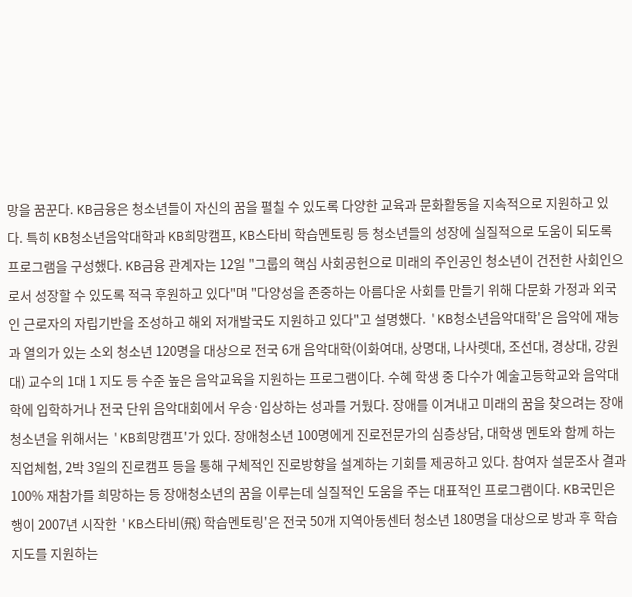망을 꿈꾼다. KB금융은 청소년들이 자신의 꿈을 펼칠 수 있도록 다양한 교육과 문화활동을 지속적으로 지원하고 있다. 특히 KB청소년음악대학과 KB희망캠프, KB스타비 학습멘토링 등 청소년들의 성장에 실질적으로 도움이 되도록 프로그램을 구성했다. KB금융 관계자는 12일 "그룹의 핵심 사회공헌으로 미래의 주인공인 청소년이 건전한 사회인으로서 성장할 수 있도록 적극 후원하고 있다"며 "다양성을 존중하는 아름다운 사회를 만들기 위해 다문화 가정과 외국인 근로자의 자립기반을 조성하고 해외 저개발국도 지원하고 있다"고 설명했다. 'KB청소년음악대학'은 음악에 재능과 열의가 있는 소외 청소년 120명을 대상으로 전국 6개 음악대학(이화여대, 상명대, 나사렛대, 조선대, 경상대, 강원대) 교수의 1대 1 지도 등 수준 높은 음악교육을 지원하는 프로그램이다. 수혜 학생 중 다수가 예술고등학교와 음악대학에 입학하거나 전국 단위 음악대회에서 우승·입상하는 성과를 거뒀다. 장애를 이겨내고 미래의 꿈을 찾으려는 장애청소년을 위해서는 'KB희망캠프'가 있다. 장애청소년 100명에게 진로전문가의 심층상담, 대학생 멘토와 함께 하는 직업체험, 2박 3일의 진로캠프 등을 통해 구체적인 진로방향을 설계하는 기회를 제공하고 있다. 참여자 설문조사 결과 100% 재참가를 희망하는 등 장애청소년의 꿈을 이루는데 실질적인 도움을 주는 대표적인 프로그램이다. KB국민은행이 2007년 시작한 'KB스타비(飛) 학습멘토링'은 전국 50개 지역아동센터 청소년 180명을 대상으로 방과 후 학습지도를 지원하는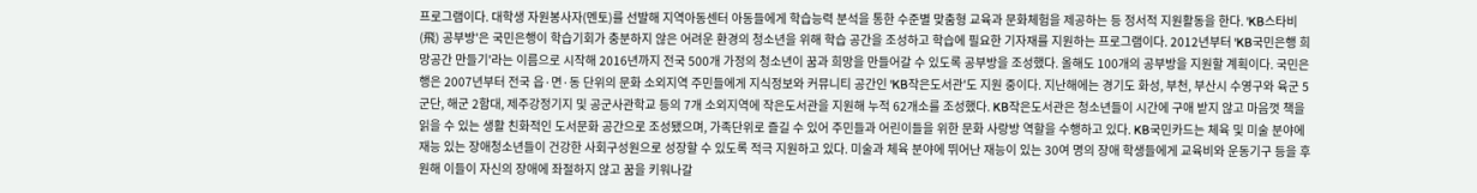프로그램이다. 대학생 자원봉사자(멘토)를 선발해 지역아동센터 아동들에게 학습능력 분석을 통한 수준별 맞춤형 교육과 문화체험을 제공하는 등 정서적 지원활동을 한다. 'KB스타비(飛) 공부방'은 국민은행이 학습기회가 충분하지 않은 어려운 환경의 청소년을 위해 학습 공간을 조성하고 학습에 필요한 기자재를 지원하는 프로그램이다. 2012년부터 'KB국민은행 희망공간 만들기'라는 이름으로 시작해 2016년까지 전국 500개 가정의 청소년이 꿈과 희망을 만들어갈 수 있도록 공부방을 조성했다. 올해도 100개의 공부방을 지원할 계획이다. 국민은행은 2007년부터 전국 읍·면·동 단위의 문화 소외지역 주민들에게 지식정보와 커뮤니티 공간인 'KB작은도서관'도 지원 중이다. 지난해에는 경기도 화성, 부천, 부산시 수영구와 육군 5군단, 해군 2함대, 제주강정기지 및 공군사관학교 등의 7개 소외지역에 작은도서관을 지원해 누적 62개소를 조성했다. KB작은도서관은 청소년들이 시간에 구애 받지 않고 마음껏 책을 읽을 수 있는 생활 친화적인 도서문화 공간으로 조성됐으며, 가족단위로 즐길 수 있어 주민들과 어린이들을 위한 문화 사랑방 역할을 수행하고 있다. KB국민카드는 체육 및 미술 분야에 재능 있는 장애청소년들이 건강한 사회구성원으로 성장할 수 있도록 적극 지원하고 있다. 미술과 체육 분야에 뛰어난 재능이 있는 30여 명의 장애 학생들에게 교육비와 운동기구 등을 후원해 이들이 자신의 장애에 좌절하지 않고 꿈을 키워나갈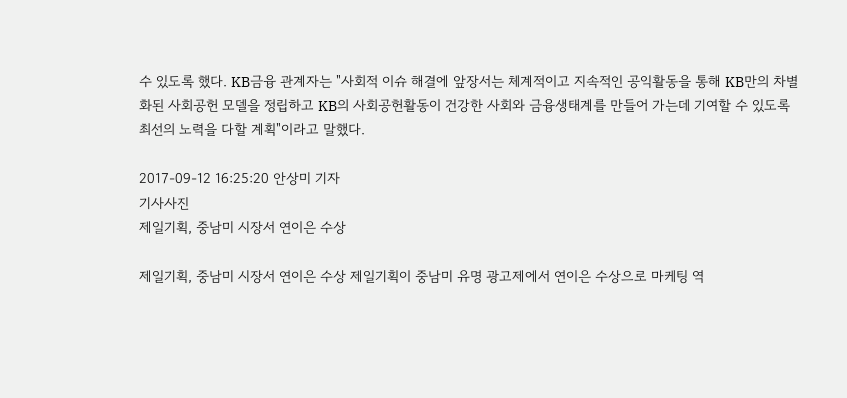수 있도록 했다. KB금융 관계자는 "사회적 이슈 해결에 앞장서는 체계적이고 지속적인 공익활동을 통해 KB만의 차별화된 사회공헌 모델을 정립하고 KB의 사회공헌활동이 건강한 사회와 금융생태계를 만들어 가는데 기여할 수 있도록 최선의 노력을 다할 계획"이라고 말했다.

2017-09-12 16:25:20 안상미 기자
기사사진
제일기획, 중남미 시장서 연이은 수상

제일기획, 중남미 시장서 연이은 수상 제일기획이 중남미 유명 광고제에서 연이은 수상으로 마케팅 역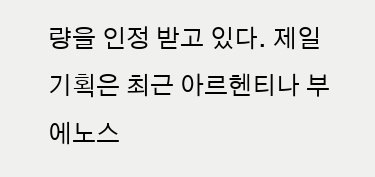량을 인정 받고 있다. 제일기획은 최근 아르헨티나 부에노스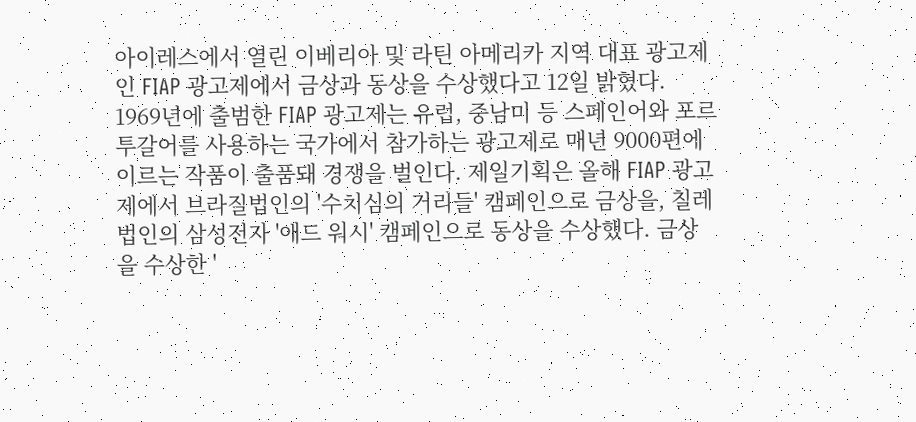아이레스에서 열린 이베리아 및 라틴 아메리카 지역 대표 광고제인 FIAP 광고제에서 금상과 동상을 수상했다고 12일 밝혔다. 1969년에 출범한 FIAP 광고제는 유럽, 중남미 등 스페인어와 포르투갈어를 사용하는 국가에서 참가하는 광고제로 매년 9000편에 이르는 작품이 출품돼 경쟁을 벌인다. 제일기획은 올해 FIAP 광고제에서 브라질법인의 '수치심의 거리들' 캠페인으로 금상을, 칠레법인의 삼성전자 '애드 워시' 캠페인으로 동상을 수상했다. 금상을 수상한 '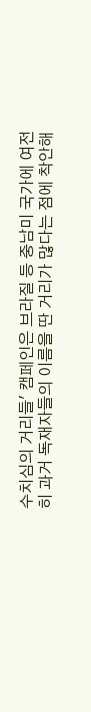수치심의 거리들' 캠페인은 브라질 등 중남미 국가에 여전히 과거 독재자들의 이름을 딴 거리가 많다는 점에 착안해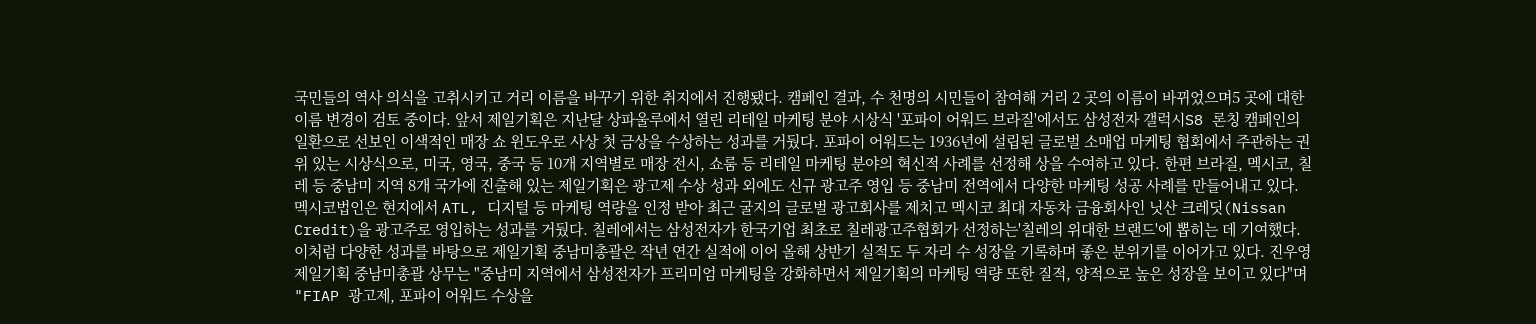국민들의 역사 의식을 고취시키고 거리 이름을 바꾸기 위한 취지에서 진행됐다. 캠페인 결과, 수 천명의 시민들이 참여해 거리 2 곳의 이름이 바뀌었으며5 곳에 대한 이름 변경이 검토 중이다. 앞서 제일기획은 지난달 상파울루에서 열린 리테일 마케팅 분야 시상식 '포파이 어워드 브라질'에서도 삼성전자 갤럭시S8 론칭 캠페인의 일환으로 선보인 이색적인 매장 쇼 윈도우로 사상 첫 금상을 수상하는 성과를 거뒀다. 포파이 어워드는 1936년에 설립된 글로벌 소매업 마케팅 협회에서 주관하는 권위 있는 시상식으로, 미국, 영국, 중국 등 10개 지역별로 매장 전시, 쇼룸 등 리테일 마케팅 분야의 혁신적 사례를 선정해 상을 수여하고 있다. 한편 브라질, 멕시코, 칠레 등 중남미 지역 8개 국가에 진출해 있는 제일기획은 광고제 수상 성과 외에도 신규 광고주 영입 등 중남미 전역에서 다양한 마케팅 성공 사례를 만들어내고 있다. 멕시코법인은 현지에서 ATL, 디지털 등 마케팅 역량을 인정 받아 최근 굴지의 글로벌 광고회사를 제치고 멕시코 최대 자동차 금융회사인 닛산 크레딧(Nissan Credit)을 광고주로 영입하는 성과를 거뒀다. 칠레에서는 삼성전자가 한국기업 최초로 칠레광고주협회가 선정하는'칠레의 위대한 브랜드'에 뽑히는 데 기여했다. 이처럼 다양한 성과를 바탕으로 제일기획 중남미총괄은 작년 연간 실적에 이어 올해 상반기 실적도 두 자리 수 성장을 기록하며 좋은 분위기를 이어가고 있다. 진우영 제일기획 중남미총괄 상무는 "중남미 지역에서 삼성전자가 프리미엄 마케팅을 강화하면서 제일기획의 마케팅 역량 또한 질적, 양적으로 높은 성장을 보이고 있다"며 "FIAP 광고제, 포파이 어워드 수상을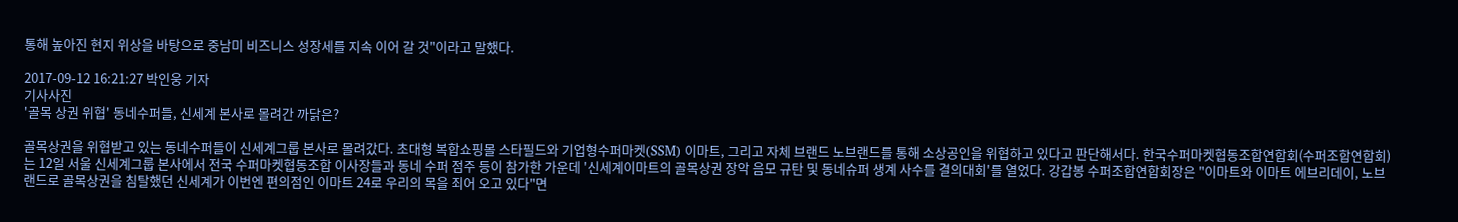통해 높아진 현지 위상을 바탕으로 중남미 비즈니스 성장세를 지속 이어 갈 것"이라고 말했다.

2017-09-12 16:21:27 박인웅 기자
기사사진
'골목 상권 위협' 동네수퍼들, 신세계 본사로 몰려간 까닭은?

골목상권을 위협받고 있는 동네수퍼들이 신세계그룹 본사로 몰려갔다. 초대형 복합쇼핑몰 스타필드와 기업형수퍼마켓(SSM) 이마트, 그리고 자체 브랜드 노브랜드를 통해 소상공인을 위협하고 있다고 판단해서다. 한국수퍼마켓협동조합연합회(수퍼조합연합회)는 12일 서울 신세계그룹 본사에서 전국 수퍼마켓협동조합 이사장들과 동네 수퍼 점주 등이 참가한 가운데 '신세계이마트의 골목상권 장악 음모 규탄 및 동네슈퍼 생계 사수를 결의대회'를 열었다. 강갑봉 수퍼조합연합회장은 "이마트와 이마트 에브리데이, 노브랜드로 골목상권을 침탈했던 신세계가 이번엔 편의점인 이마트 24로 우리의 목을 죄어 오고 있다"면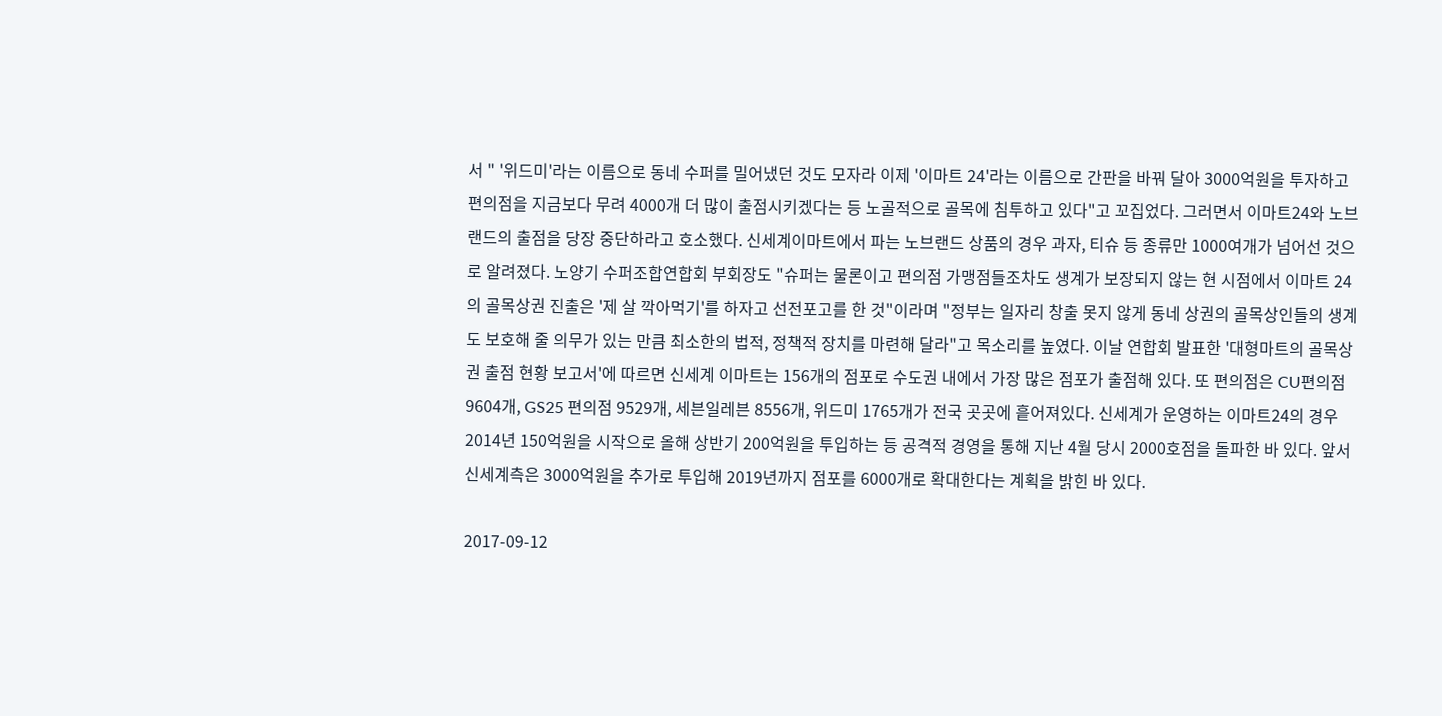서 " '위드미'라는 이름으로 동네 수퍼를 밀어냈던 것도 모자라 이제 '이마트 24'라는 이름으로 간판을 바꿔 달아 3000억원을 투자하고 편의점을 지금보다 무려 4000개 더 많이 출점시키겠다는 등 노골적으로 골목에 침투하고 있다"고 꼬집었다. 그러면서 이마트24와 노브랜드의 출점을 당장 중단하라고 호소했다. 신세계이마트에서 파는 노브랜드 상품의 경우 과자, 티슈 등 종류만 1000여개가 넘어선 것으로 알려졌다. 노양기 수퍼조합연합회 부회장도 "슈퍼는 물론이고 편의점 가맹점들조차도 생계가 보장되지 않는 현 시점에서 이마트 24의 골목상권 진출은 '제 살 깍아먹기'를 하자고 선전포고를 한 것"이라며 "정부는 일자리 창출 못지 않게 동네 상권의 골목상인들의 생계도 보호해 줄 의무가 있는 만큼 최소한의 법적, 정책적 장치를 마련해 달라"고 목소리를 높였다. 이날 연합회 발표한 '대형마트의 골목상권 출점 현황 보고서'에 따르면 신세계 이마트는 156개의 점포로 수도권 내에서 가장 많은 점포가 출점해 있다. 또 편의점은 CU편의점 9604개, GS25 편의점 9529개, 세븐일레븐 8556개, 위드미 1765개가 전국 곳곳에 흩어져있다. 신세계가 운영하는 이마트24의 경우 2014년 150억원을 시작으로 올해 상반기 200억원을 투입하는 등 공격적 경영을 통해 지난 4월 당시 2000호점을 돌파한 바 있다. 앞서 신세계측은 3000억원을 추가로 투입해 2019년까지 점포를 6000개로 확대한다는 계획을 밝힌 바 있다.

2017-09-12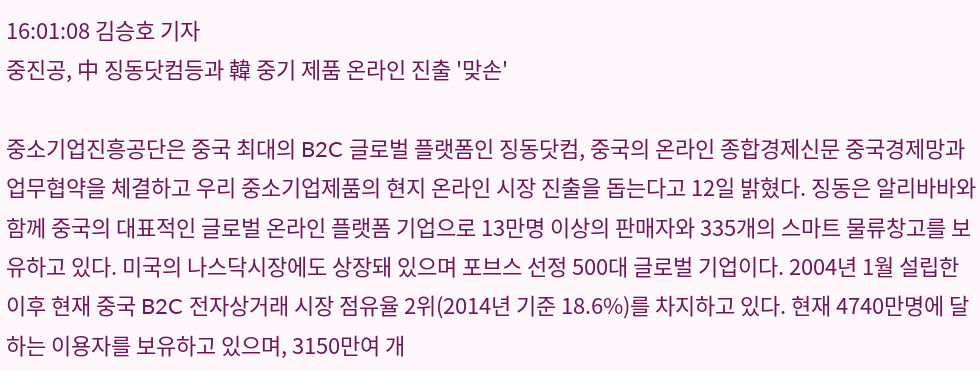16:01:08 김승호 기자
중진공, 中 징동닷컴등과 韓 중기 제품 온라인 진출 '맞손'

중소기업진흥공단은 중국 최대의 B2C 글로벌 플랫폼인 징동닷컴, 중국의 온라인 종합경제신문 중국경제망과 업무협약을 체결하고 우리 중소기업제품의 현지 온라인 시장 진출을 돕는다고 12일 밝혔다. 징동은 알리바바와 함께 중국의 대표적인 글로벌 온라인 플랫폼 기업으로 13만명 이상의 판매자와 335개의 스마트 물류창고를 보유하고 있다. 미국의 나스닥시장에도 상장돼 있으며 포브스 선정 500대 글로벌 기업이다. 2004년 1월 설립한 이후 현재 중국 B2C 전자상거래 시장 점유율 2위(2014년 기준 18.6%)를 차지하고 있다. 현재 4740만명에 달하는 이용자를 보유하고 있으며, 3150만여 개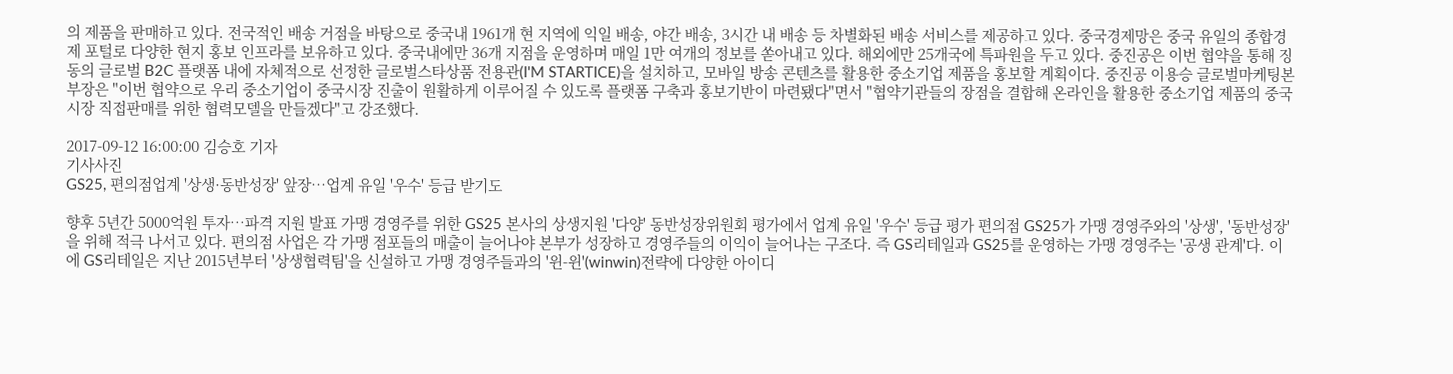의 제품을 판매하고 있다. 전국적인 배송 거점을 바탕으로 중국내 1961개 현 지역에 익일 배송, 야간 배송, 3시간 내 배송 등 차별화된 배송 서비스를 제공하고 있다. 중국경제망은 중국 유일의 종합경제 포털로 다양한 현지 홍보 인프라를 보유하고 있다. 중국내에만 36개 지점을 운영하며 매일 1만 여개의 정보를 쏟아내고 있다. 해외에만 25개국에 특파원을 두고 있다. 중진공은 이번 협약을 통해 징동의 글로벌 B2C 플랫폼 내에 자체적으로 선정한 글로벌스타상품 전용관(I'M STARTICE)을 설치하고, 모바일 방송 콘텐츠를 활용한 중소기업 제품을 홍보할 계획이다. 중진공 이용승 글로벌마케팅본부장은 "이번 협약으로 우리 중소기업이 중국시장 진출이 원활하게 이루어질 수 있도록 플랫폼 구축과 홍보기반이 마련됐다"면서 "협약기관들의 장점을 결합해 온라인을 활용한 중소기업 제품의 중국시장 직접판매를 위한 협력모델을 만들겠다"고 강조했다.

2017-09-12 16:00:00 김승호 기자
기사사진
GS25, 편의점업계 '상생·동반성장' 앞장…업계 유일 '우수' 등급 받기도

향후 5년간 5000억원 투자…파격 지원 발표 가맹 경영주를 위한 GS25 본사의 상생지원 '다양' 동반성장위원회 평가에서 업계 유일 '우수' 등급 평가 편의점 GS25가 가맹 경영주와의 '상생', '동반성장'을 위해 적극 나서고 있다. 편의점 사업은 각 가맹 점포들의 매출이 늘어나야 본부가 성장하고 경영주들의 이익이 늘어나는 구조다. 즉 GS리테일과 GS25를 운영하는 가맹 경영주는 '공생 관계'다. 이에 GS리테일은 지난 2015년부터 '상생협력팀'을 신설하고 가맹 경영주들과의 '윈-윈'(winwin)전략에 다양한 아이디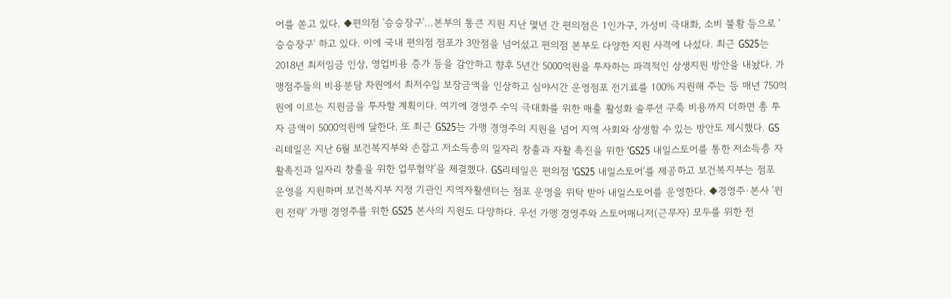어를 쏟고 있다. ◆편의점 '승승장구'…본부의 통큰 지원 지난 몇년 간 편의점은 1인가구, 가성비 극대화, 소비 불황 등으로 '승승장구' 하고 있다. 이에 국내 편의점 점포가 3만점을 넘어섰고 편의점 본부도 다양한 지원 사격에 나섰다. 최근 GS25는 2018년 최저임금 인상, 영업비용 증가 등을 감안하고 향후 5년간 5000억원을 투자하는 파격적인 상생지원 방안을 내놨다. 가맹점주들의 비용분담 차원에서 최저수입 보장금액을 인상하고 심야시간 운영점포 전기료를 100% 지원해 주는 등 매년 750억원에 이르는 지원금을 투자할 계획이다. 여기에 경영주 수익 극대화를 위한 매출 활성화 솔루션 구축 비용까지 더하면 총 투자 금액이 5000억원에 달한다. 또 최근 GS25는 가맹 경영주의 지원을 넘어 지역 사회와 상생할 수 있는 방안도 제시했다. GS리테일은 지난 6월 보건복지부와 손잡고 저소득층의 일자리 창출과 자활 촉진을 위한 'GS25 내일스토어를 통한 저소득층 자활촉진과 일자리 창출을 위한 업무협약'을 체결했다. GS리테일은 편의점 'GS25 내일스토어'를 제공하고 보건복지부는 점포 운영을 지원하며 보건복지부 지정 기관인 지역자활센터는 점포 운영을 위탁 받아 내일스토어를 운영한다. ◆경영주·본사 '윈윈 전략' 가맹 경영주를 위한 GS25 본사의 지원도 다양하다. 우선 가맹 경영주와 스토어매니저(근무자) 모두를 위한 전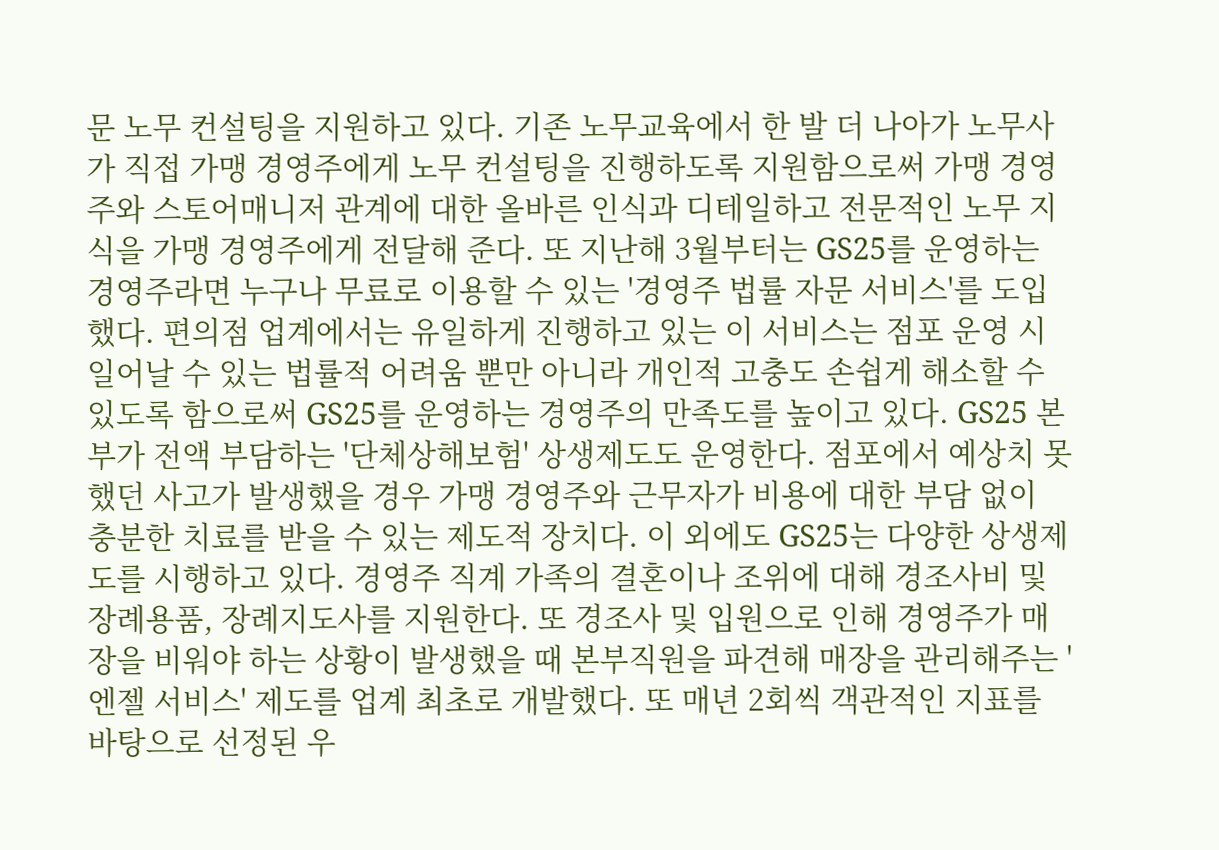문 노무 컨설팅을 지원하고 있다. 기존 노무교육에서 한 발 더 나아가 노무사가 직접 가맹 경영주에게 노무 컨설팅을 진행하도록 지원함으로써 가맹 경영주와 스토어매니저 관계에 대한 올바른 인식과 디테일하고 전문적인 노무 지식을 가맹 경영주에게 전달해 준다. 또 지난해 3월부터는 GS25를 운영하는 경영주라면 누구나 무료로 이용할 수 있는 '경영주 법률 자문 서비스'를 도입했다. 편의점 업계에서는 유일하게 진행하고 있는 이 서비스는 점포 운영 시 일어날 수 있는 법률적 어려움 뿐만 아니라 개인적 고충도 손쉽게 해소할 수 있도록 함으로써 GS25를 운영하는 경영주의 만족도를 높이고 있다. GS25 본부가 전액 부담하는 '단체상해보험' 상생제도도 운영한다. 점포에서 예상치 못했던 사고가 발생했을 경우 가맹 경영주와 근무자가 비용에 대한 부담 없이 충분한 치료를 받을 수 있는 제도적 장치다. 이 외에도 GS25는 다양한 상생제도를 시행하고 있다. 경영주 직계 가족의 결혼이나 조위에 대해 경조사비 및 장례용품, 장례지도사를 지원한다. 또 경조사 및 입원으로 인해 경영주가 매장을 비워야 하는 상황이 발생했을 때 본부직원을 파견해 매장을 관리해주는 '엔젤 서비스' 제도를 업계 최초로 개발했다. 또 매년 2회씩 객관적인 지표를 바탕으로 선정된 우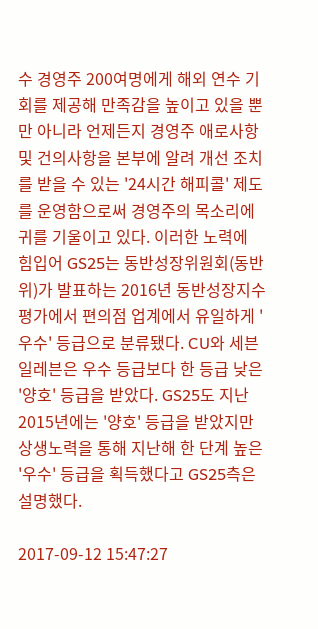수 경영주 200여명에게 해외 연수 기회를 제공해 만족감을 높이고 있을 뿐만 아니라 언제든지 경영주 애로사항 및 건의사항을 본부에 알려 개선 조치를 받을 수 있는 '24시간 해피콜' 제도를 운영함으로써 경영주의 목소리에 귀를 기울이고 있다. 이러한 노력에 힘입어 GS25는 동반성장위원회(동반위)가 발표하는 2016년 동반성장지수 평가에서 편의점 업계에서 유일하게 '우수' 등급으로 분류됐다. CU와 세븐일레븐은 우수 등급보다 한 등급 낮은 '양호' 등급을 받았다. GS25도 지난 2015년에는 '양호' 등급을 받았지만 상생노력을 통해 지난해 한 단계 높은 '우수' 등급을 획득했다고 GS25측은 설명했다.

2017-09-12 15:47:27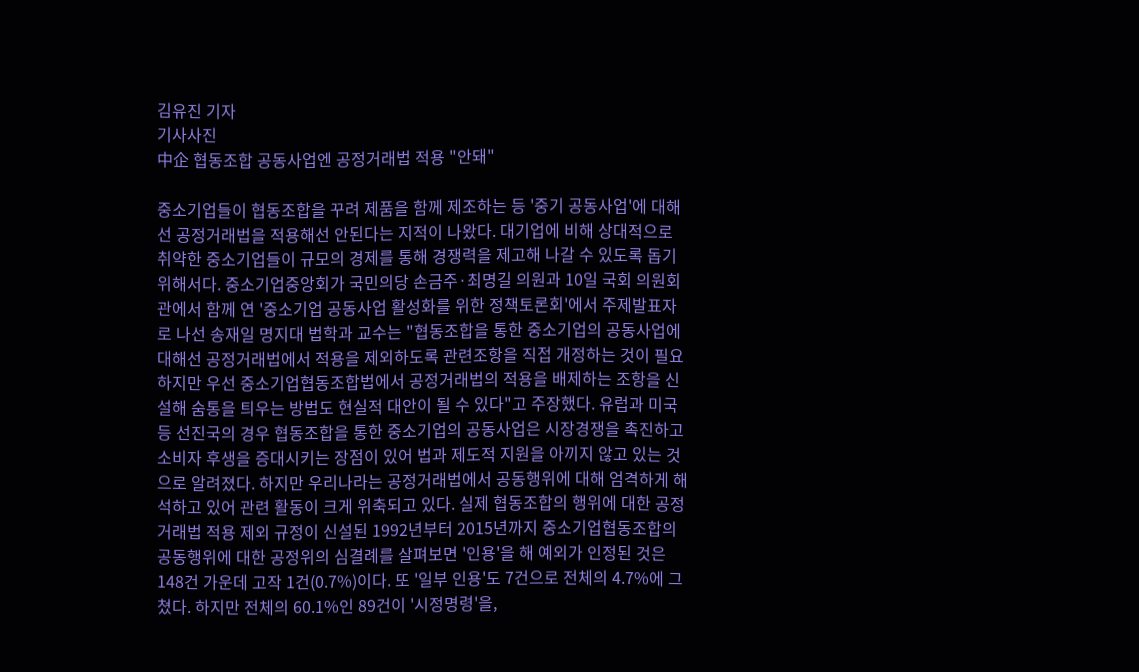김유진 기자
기사사진
中企 협동조합 공동사업엔 공정거래법 적용 "안돼"

중소기업들이 협동조합을 꾸려 제품을 함께 제조하는 등 '중기 공동사업'에 대해선 공정거래법을 적용해선 안된다는 지적이 나왔다. 대기업에 비해 상대적으로 취약한 중소기업들이 규모의 경제를 통해 경쟁력을 제고해 나갈 수 있도록 돕기 위해서다. 중소기업중앙회가 국민의당 손금주·최명길 의원과 10일 국회 의원회관에서 함께 연 '중소기업 공동사업 활성화를 위한 정책토론회'에서 주제발표자로 나선 송재일 명지대 법학과 교수는 "협동조합을 통한 중소기업의 공동사업에 대해선 공정거래법에서 적용을 제외하도록 관련조항을 직접 개정하는 것이 필요하지만 우선 중소기업협동조합법에서 공정거래법의 적용을 배제하는 조항을 신설해 숨통을 틔우는 방법도 현실적 대안이 될 수 있다"고 주장했다. 유럽과 미국 등 선진국의 경우 협동조합을 통한 중소기업의 공동사업은 시장경쟁을 촉진하고 소비자 후생을 증대시키는 장점이 있어 법과 제도적 지원을 아끼지 않고 있는 것으로 알려졌다. 하지만 우리나라는 공정거래법에서 공동행위에 대해 엄격하게 해석하고 있어 관련 활동이 크게 위축되고 있다. 실제 협동조합의 행위에 대한 공정거래법 적용 제외 규정이 신설된 1992년부터 2015년까지 중소기업협동조합의 공동행위에 대한 공정위의 심결례를 살펴보면 '인용'을 해 예외가 인정된 것은 148건 가운데 고작 1건(0.7%)이다. 또 '일부 인용'도 7건으로 전체의 4.7%에 그쳤다. 하지만 전체의 60.1%인 89건이 '시정명령'을,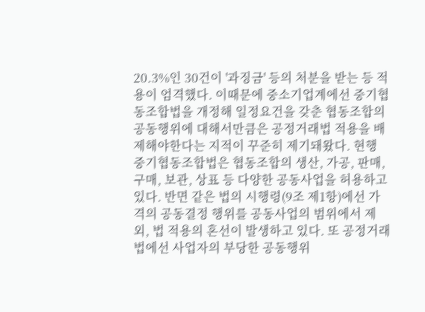20.3%인 30건이 '과징금' 등의 처분을 받는 등 적용이 엄격했다. 이때문에 중소기업계에선 중기협동조합법을 개정해 일정요건을 갖춘 협동조합의 공동행위에 대해서만큼은 공정거래법 적용을 배제해야한다는 지적이 꾸준히 제기돼왔다. 현행 중기협동조합법은 협동조합의 생산, 가공, 판매, 구매, 보관, 상표 등 다양한 공동사업을 허용하고 있다. 반면 같은 법의 시행령(9조 제1항)에선 가격의 공동결정 행위를 공동사업의 범위에서 제외, 법 적용의 혼선이 발생하고 있다. 또 공정거래법에선 사업자의 부당한 공동행위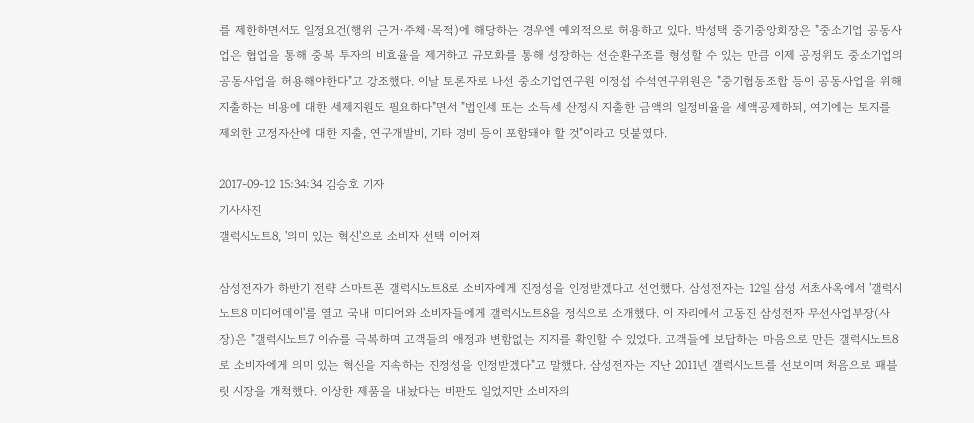를 제한하면서도 일정요건(행위 근거·주체·목적)에 해당하는 경우엔 예외적으로 허용하고 있다. 박성택 중기중앙회장은 "중소기업 공동사업은 협업을 통해 중복 투자의 비효율을 제거하고 규모화를 통해 성장하는 선순환구조를 형성할 수 있는 만큼 이제 공정위도 중소기업의 공동사업을 허용해야한다"고 강조했다. 이날 토론자로 나선 중소기업연구원 이정섭 수석연구위원은 "중기협동조합 등이 공동사업을 위해 지출하는 비용에 대한 세제지원도 필요하다"면서 "법인세 또는 소득세 산정시 지출한 금액의 일정비율을 세액공제하되, 여기에는 토지를 제외한 고정자산에 대한 지출, 연구개발비, 기타 경비 등이 포함돼야 할 것"이라고 덧붙였다.

2017-09-12 15:34:34 김승호 기자
기사사진
갤럭시노트8, '의미 있는 혁신'으로 소비자 선택 이어져

삼성전자가 하반기 전략 스마트폰 갤럭시노트8로 소비자에게 진정성을 인정받겠다고 선언했다. 삼성전자는 12일 삼성 서초사옥에서 '갤럭시노트8 미디어데이'를 열고 국내 미디어와 소비자들에게 갤럭시노트8을 정식으로 소개했다. 이 자리에서 고동진 삼성전자 무선사업부장(사장)은 "갤럭시노트7 이슈를 극복하며 고객들의 애정과 변함없는 지지를 확인할 수 있었다. 고객들에 보답하는 마음으로 만든 갤럭시노트8로 소비자에게 의미 있는 혁신을 지속하는 진정성을 인정받겠다"고 말했다. 삼성전자는 지난 2011년 갤럭시노트를 선보이며 처음으로 패블릿 시장을 개척했다. 이상한 제품을 내놨다는 비판도 일었지만 소비자의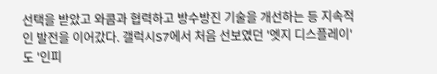선택을 받았고 와콤과 협력하고 방수방진 기술을 개선하는 등 지속적인 발전을 이어갔다. 갤럭시S7에서 처음 선보였던 '엣지 디스플레이'도 '인피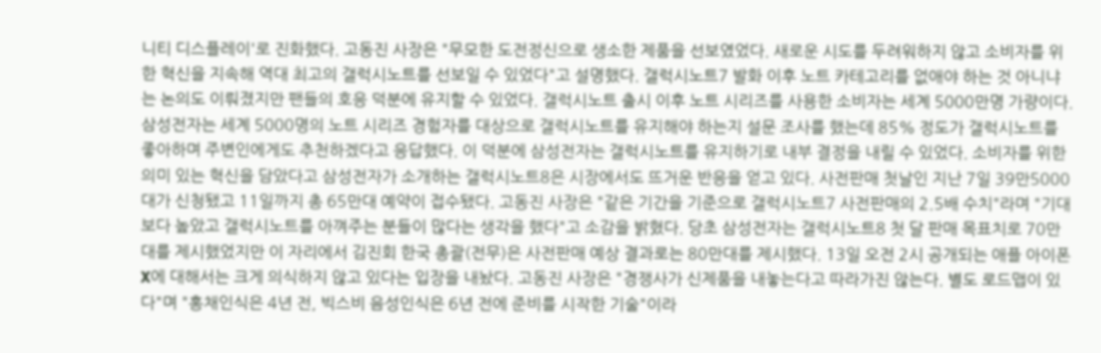니티 디스플레이'로 진화했다. 고동진 사장은 "무모한 도전정신으로 생소한 제품을 선보였었다. 새로운 시도를 두려워하지 않고 소비자를 위한 혁신을 지속해 역대 최고의 갤럭시노트를 선보일 수 있었다"고 설명했다. 갤럭시노트7 발화 이후 노트 카테고리를 없애야 하는 것 아니냐는 논의도 이뤄졌지만 팬들의 호응 덕분에 유지할 수 있었다. 갤럭시노트 출시 이후 노트 시리즈를 사용한 소비자는 세계 5000만명 가량이다. 삼성전자는 세계 5000명의 노트 시리즈 경험자를 대상으로 갤럭시노트를 유지해야 하는지 설문 조사를 했는데 85% 정도가 갤럭시노트를 좋아하며 주변인에게도 추천하겠다고 응답했다. 이 덕분에 삼성전자는 갤럭시노트를 유지하기로 내부 결정을 내릴 수 있었다. 소비자를 위한 의미 있는 혁신을 담았다고 삼성전자가 소개하는 갤럭시노트8은 시장에서도 뜨거운 반응을 얻고 있다. 사전판매 첫날인 지난 7일 39만5000대가 신청됐고 11일까지 총 65만대 예약이 접수됐다. 고동진 사장은 "같은 기간을 기준으로 갤럭시노트7 사전판매의 2.5배 수치"라며 "기대보다 높았고 갤럭시노트를 아껴주는 분들이 많다는 생각을 했다"고 소감을 밝혔다. 당초 삼성전자는 갤럭시노트8 첫 달 판매 목표치로 70만대를 제시했었지만 이 자리에서 김진회 한국 총괄(전무)은 사전판매 예상 결과로는 80만대를 제시했다. 13일 오전 2시 공개되는 애플 아이폰X에 대해서는 크게 의식하지 않고 있다는 입장을 내놨다. 고동진 사장은 "경쟁사가 신제품을 내놓는다고 따라가진 않는다. 별도 로드맵이 있다"며 "홍채인식은 4년 전, 빅스비 음성인식은 6년 전에 준비를 시작한 기술"이라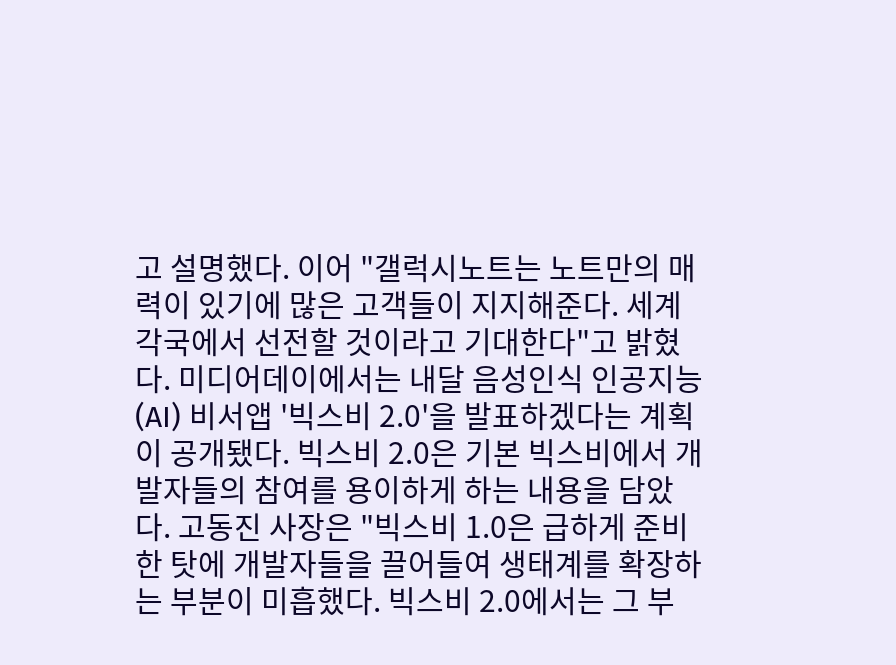고 설명했다. 이어 "갤럭시노트는 노트만의 매력이 있기에 많은 고객들이 지지해준다. 세계 각국에서 선전할 것이라고 기대한다"고 밝혔다. 미디어데이에서는 내달 음성인식 인공지능(AI) 비서앱 '빅스비 2.0'을 발표하겠다는 계획이 공개됐다. 빅스비 2.0은 기본 빅스비에서 개발자들의 참여를 용이하게 하는 내용을 담았다. 고동진 사장은 "빅스비 1.0은 급하게 준비한 탓에 개발자들을 끌어들여 생태계를 확장하는 부분이 미흡했다. 빅스비 2.0에서는 그 부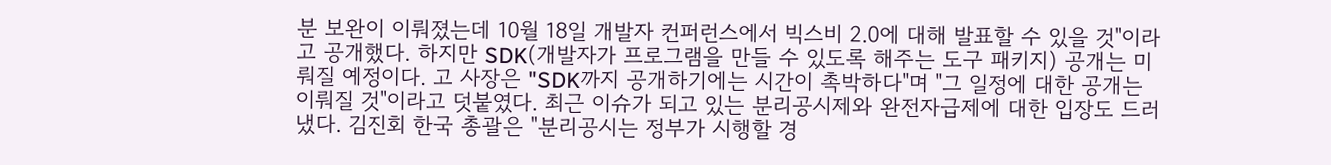분 보완이 이뤄졌는데 10월 18일 개발자 컨퍼런스에서 빅스비 2.0에 대해 발표할 수 있을 것"이라고 공개했다. 하지만 SDK(개발자가 프로그램을 만들 수 있도록 해주는 도구 패키지) 공개는 미뤄질 예정이다. 고 사장은 "SDK까지 공개하기에는 시간이 촉박하다"며 "그 일정에 대한 공개는 이뤄질 것"이라고 덧붙였다. 최근 이슈가 되고 있는 분리공시제와 완전자급제에 대한 입장도 드러냈다. 김진회 한국 총괄은 "분리공시는 정부가 시행할 경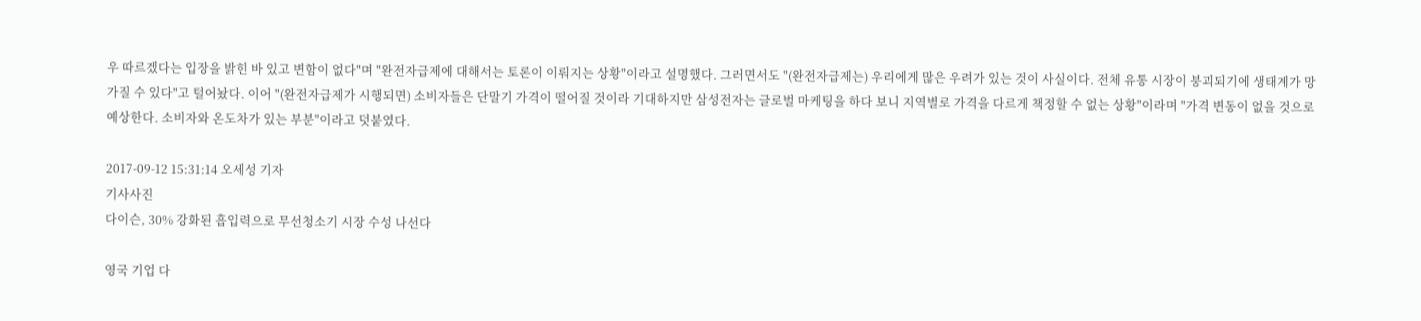우 따르겠다는 입장을 밝힌 바 있고 변함이 없다"며 "완전자급제에 대해서는 토론이 이뤄지는 상황"이라고 설명했다. 그러면서도 "(완전자급제는) 우리에게 많은 우려가 있는 것이 사실이다. 전체 유통 시장이 붕괴되기에 생태계가 망가질 수 있다"고 털어놨다. 이어 "(완전자급제가 시행되면) 소비자들은 단말기 가격이 떨어질 것이라 기대하지만 삼성전자는 글로벌 마케팅을 하다 보니 지역별로 가격을 다르게 책정할 수 없는 상황"이라며 "가격 변동이 없을 것으로 예상한다. 소비자와 온도차가 있는 부분"이라고 덧붙였다.

2017-09-12 15:31:14 오세성 기자
기사사진
다이슨, 30% 강화된 흡입력으로 무선청소기 시장 수성 나선다

영국 기업 다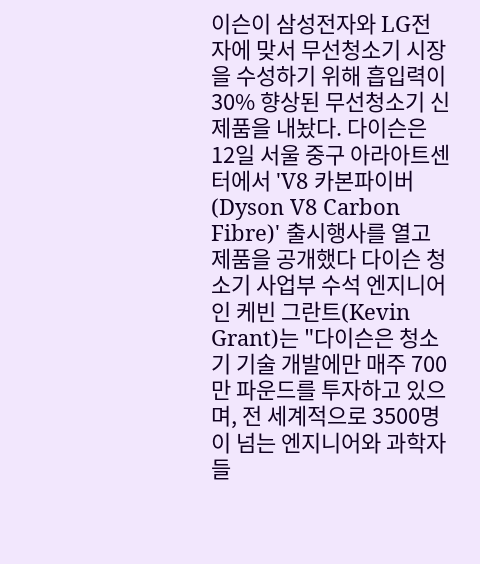이슨이 삼성전자와 LG전자에 맞서 무선청소기 시장을 수성하기 위해 흡입력이 30% 향상된 무선청소기 신제품을 내놨다. 다이슨은 12일 서울 중구 아라아트센터에서 'V8 카본파이버(Dyson V8 Carbon Fibre)' 출시행사를 열고 제품을 공개했다 다이슨 청소기 사업부 수석 엔지니어인 케빈 그란트(Kevin Grant)는 "다이슨은 청소기 기술 개발에만 매주 700만 파운드를 투자하고 있으며, 전 세계적으로 3500명이 넘는 엔지니어와 과학자들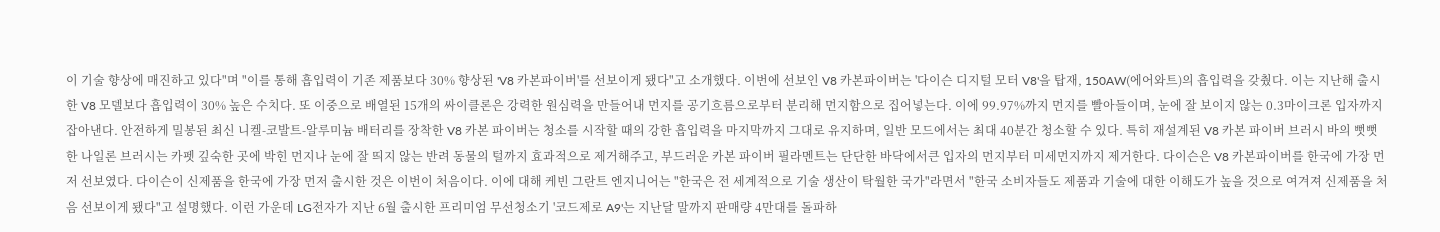이 기술 향상에 매진하고 있다"며 "이를 통해 흡입력이 기존 제품보다 30% 향상된 'V8 카본파이버'를 선보이게 됐다"고 소개했다. 이번에 선보인 V8 카본파이버는 '다이슨 디지털 모터 V8'을 탑재, 150AW(에어와트)의 흡입력을 갖췄다. 이는 지난해 출시한 V8 모델보다 흡입력이 30% 높은 수치다. 또 이중으로 배열된 15개의 싸이클론은 강력한 원심력을 만들어내 먼지를 공기흐름으로부터 분리해 먼지함으로 집어넣는다. 이에 99.97%까지 먼지를 빨아들이며, 눈에 잘 보이지 않는 0.3마이크론 입자까지 잡아낸다. 안전하게 밀봉된 최신 니켈-코발트-알루미늄 배터리를 장착한 V8 카본 파이버는 청소를 시작할 때의 강한 흡입력을 마지막까지 그대로 유지하며, 일반 모드에서는 최대 40분간 청소할 수 있다. 특히 재설계된 V8 카본 파이버 브러시 바의 뻣뻣한 나일론 브러시는 카펫 깊숙한 곳에 박힌 먼지나 눈에 잘 띄지 않는 반려 동물의 털까지 효과적으로 제거해주고, 부드러운 카본 파이버 필라멘트는 단단한 바닥에서큰 입자의 먼지부터 미세먼지까지 제거한다. 다이슨은 V8 카본파이버를 한국에 가장 먼저 선보였다. 다이슨이 신제품을 한국에 가장 먼저 출시한 것은 이번이 처음이다. 이에 대해 케빈 그란트 엔지니어는 "한국은 전 세계적으로 기술 생산이 탁월한 국가"라면서 "한국 소비자들도 제품과 기술에 대한 이해도가 높을 것으로 여겨져 신제품을 처음 선보이게 됐다"고 설명했다. 이런 가운데 LG전자가 지난 6월 출시한 프리미엄 무선청소기 '코드제로 A9'는 지난달 말까지 판매량 4만대를 돌파하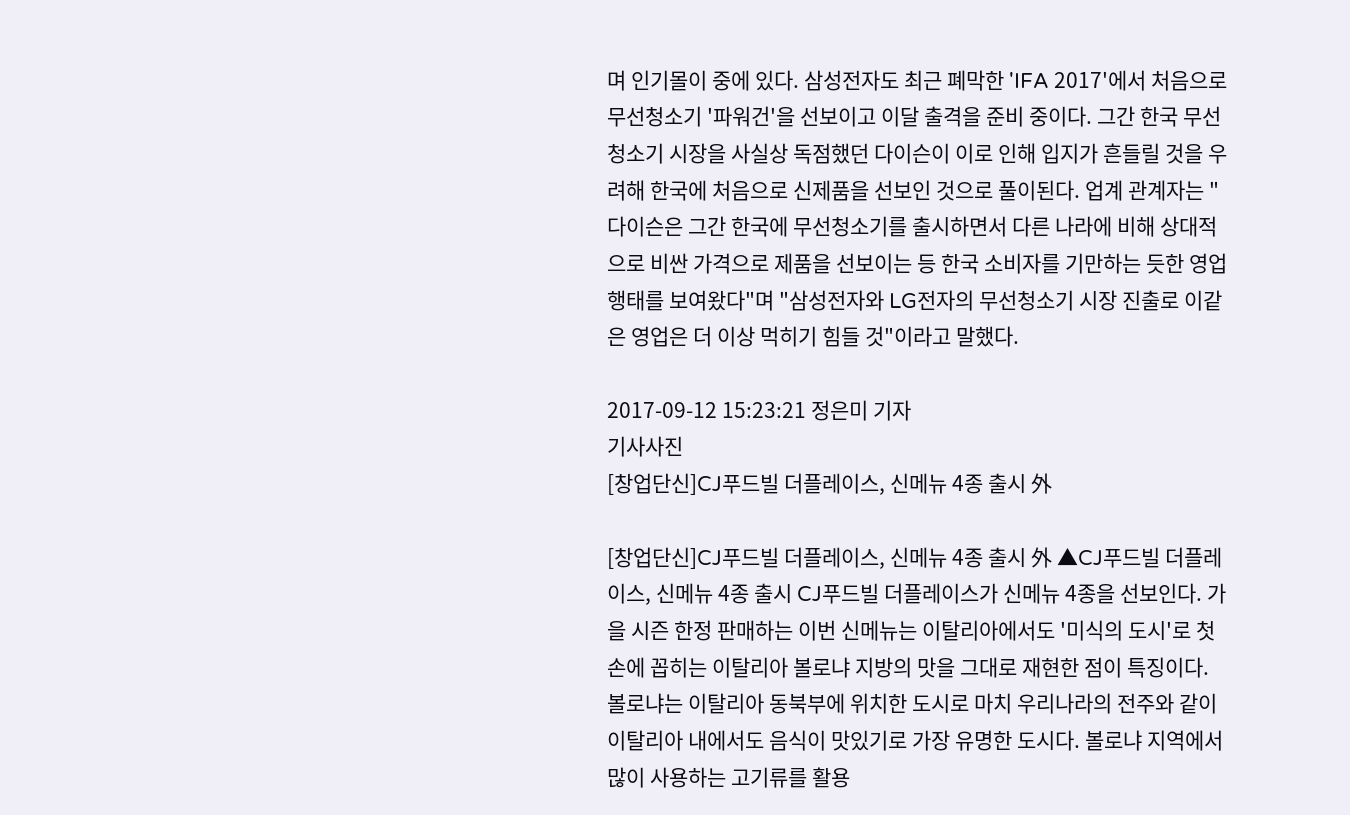며 인기몰이 중에 있다. 삼성전자도 최근 폐막한 'IFA 2017'에서 처음으로 무선청소기 '파워건'을 선보이고 이달 출격을 준비 중이다. 그간 한국 무선청소기 시장을 사실상 독점했던 다이슨이 이로 인해 입지가 흔들릴 것을 우려해 한국에 처음으로 신제품을 선보인 것으로 풀이된다. 업계 관계자는 "다이슨은 그간 한국에 무선청소기를 출시하면서 다른 나라에 비해 상대적으로 비싼 가격으로 제품을 선보이는 등 한국 소비자를 기만하는 듯한 영업행태를 보여왔다"며 "삼성전자와 LG전자의 무선청소기 시장 진출로 이같은 영업은 더 이상 먹히기 힘들 것"이라고 말했다.

2017-09-12 15:23:21 정은미 기자
기사사진
[창업단신]CJ푸드빌 더플레이스, 신메뉴 4종 출시 外

[창업단신]CJ푸드빌 더플레이스, 신메뉴 4종 출시 外 ▲CJ푸드빌 더플레이스, 신메뉴 4종 출시 CJ푸드빌 더플레이스가 신메뉴 4종을 선보인다. 가을 시즌 한정 판매하는 이번 신메뉴는 이탈리아에서도 '미식의 도시'로 첫손에 꼽히는 이탈리아 볼로냐 지방의 맛을 그대로 재현한 점이 특징이다. 볼로냐는 이탈리아 동북부에 위치한 도시로 마치 우리나라의 전주와 같이 이탈리아 내에서도 음식이 맛있기로 가장 유명한 도시다. 볼로냐 지역에서 많이 사용하는 고기류를 활용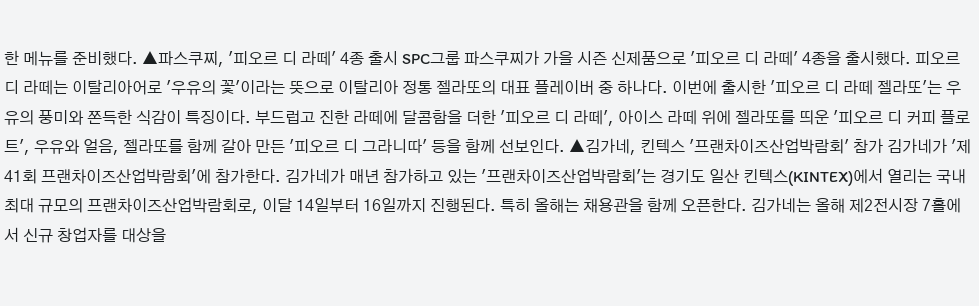한 메뉴를 준비했다. ▲파스쿠찌, '피오르 디 라떼' 4종 출시 SPC그룹 파스쿠찌가 가을 시즌 신제품으로 '피오르 디 라떼' 4종을 출시했다. 피오르 디 라떼는 이탈리아어로 '우유의 꽃'이라는 뜻으로 이탈리아 정통 젤라또의 대표 플레이버 중 하나다. 이번에 출시한 '피오르 디 라떼 젤라또'는 우유의 풍미와 쫀득한 식감이 특징이다. 부드럽고 진한 라떼에 달콤함을 더한 '피오르 디 라떼', 아이스 라떼 위에 젤라또를 띄운 '피오르 디 커피 플로트', 우유와 얼음, 젤라또를 함께 갈아 만든 '피오르 디 그라니따' 등을 함께 선보인다. ▲김가네, 킨텍스 '프랜차이즈산업박람회' 참가 김가네가 '제41회 프랜차이즈산업박람회'에 참가한다. 김가네가 매년 참가하고 있는 '프랜차이즈산업박람회'는 경기도 일산 킨텍스(KINTEX)에서 열리는 국내 최대 규모의 프랜차이즈산업박람회로, 이달 14일부터 16일까지 진행된다. 특히 올해는 채용관을 함께 오픈한다. 김가네는 올해 제2전시장 7홀에서 신규 창업자를 대상을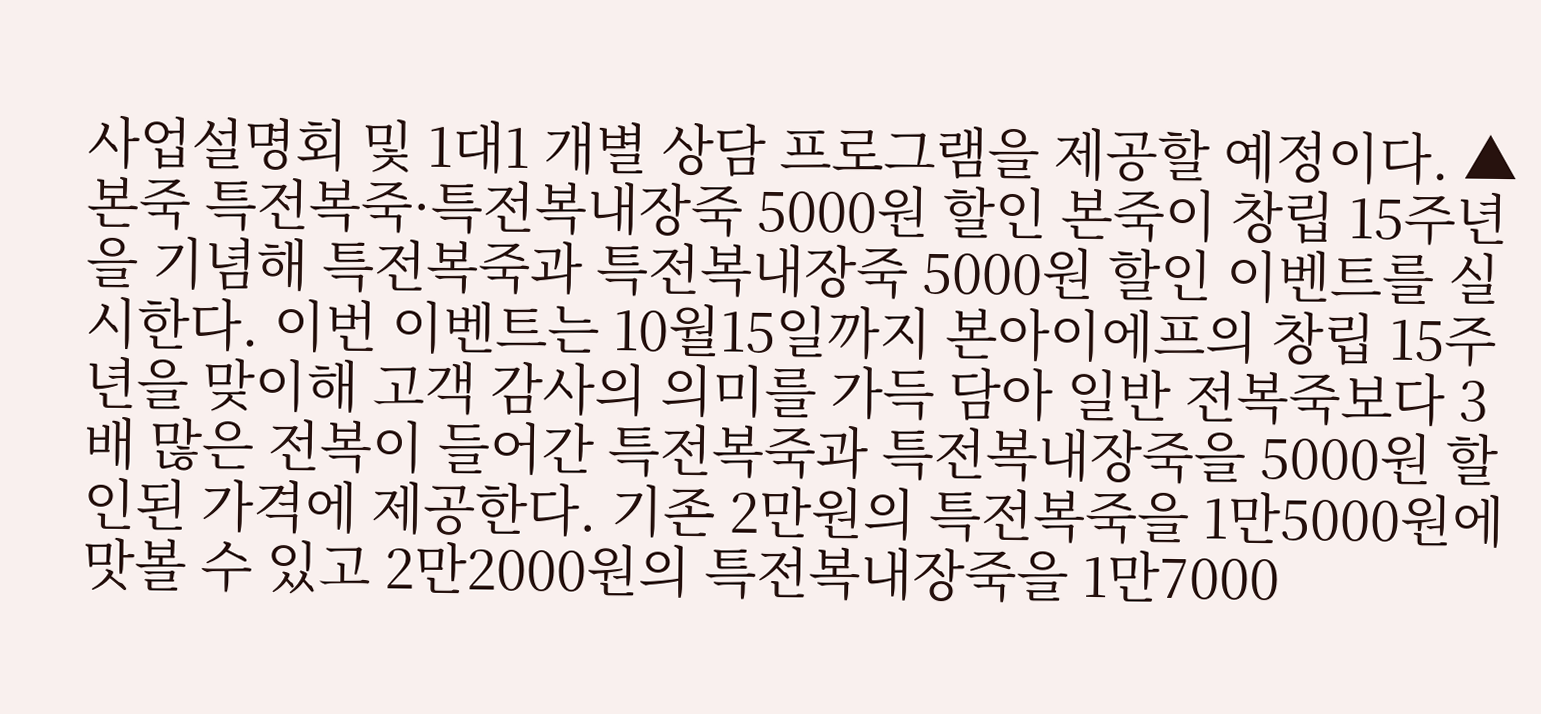사업설명회 및 1대1 개별 상담 프로그램을 제공할 예정이다. ▲본죽 특전복죽·특전복내장죽 5000원 할인 본죽이 창립 15주년을 기념해 특전복죽과 특전복내장죽 5000원 할인 이벤트를 실시한다. 이번 이벤트는 10월15일까지 본아이에프의 창립 15주년을 맞이해 고객 감사의 의미를 가득 담아 일반 전복죽보다 3배 많은 전복이 들어간 특전복죽과 특전복내장죽을 5000원 할인된 가격에 제공한다. 기존 2만원의 특전복죽을 1만5000원에 맛볼 수 있고 2만2000원의 특전복내장죽을 1만7000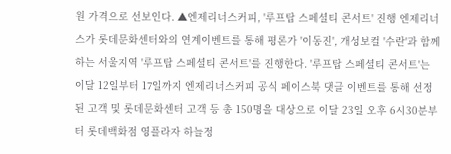원 가격으로 선보인다. ▲엔제리너스커피, '루프탑 스페셜티 콘서트' 진행 엔제리너스가 롯데문화센터와의 연계이벤트를 통해 평론가 '이동진', 개성보컬 '수란'과 함께하는 서울지역 '루프탑 스페셜티 콘서트'를 진행한다. '루프탑 스페셜티 콘서트'는 이달 12일부터 17일까지 엔제리너스커피 공식 페이스북 댓글 이벤트를 통해 선정된 고객 및 롯데문화센터 고객 등 총 150명을 대상으로 이달 23일 오후 6시30분부터 롯데백화점 영플라자 하늘정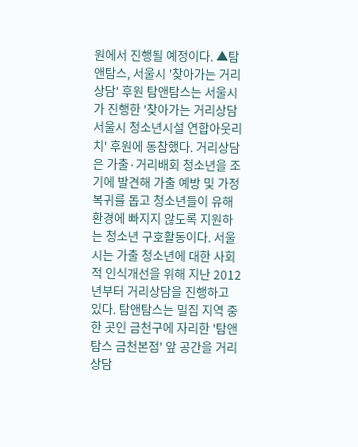원에서 진행될 예정이다. ▲탐앤탐스, 서울시 '찾아가는 거리상담' 후원 탐앤탐스는 서울시가 진행한 '찾아가는 거리상담 서울시 청소년시설 연합아웃리치' 후원에 동참했다. 거리상담은 가출·거리배회 청소년을 조기에 발견해 가출 예방 및 가정 복귀를 돕고 청소년들이 유해환경에 빠지지 않도록 지원하는 청소년 구호활동이다. 서울시는 가출 청소년에 대한 사회적 인식개선을 위해 지난 2012년부터 거리상담을 진행하고 있다. 탐앤탐스는 밀집 지역 중 한 곳인 금천구에 자리한 '탐앤탐스 금천본점' 앞 공간을 거리 상담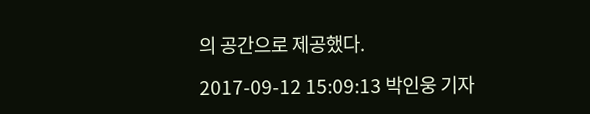의 공간으로 제공했다.

2017-09-12 15:09:13 박인웅 기자